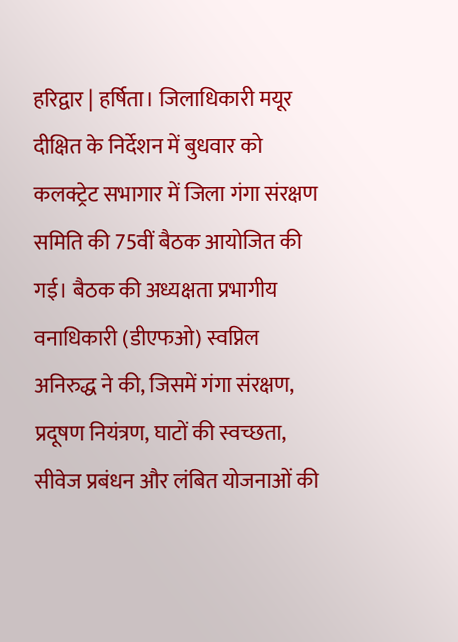हरिद्वार | हर्षिता। जिलाधिकारी मयूर दीक्षित के निर्देशन में बुधवार को कलक्ट्रेट सभागार में जिला गंगा संरक्षण समिति की 75वीं बैठक आयोजित की गई। बैठक की अध्यक्षता प्रभागीय वनाधिकारी (डीएफओ) स्वप्निल अनिरुद्ध ने की, जिसमें गंगा संरक्षण, प्रदूषण नियंत्रण, घाटों की स्वच्छता, सीवेज प्रबंधन और लंबित योजनाओं की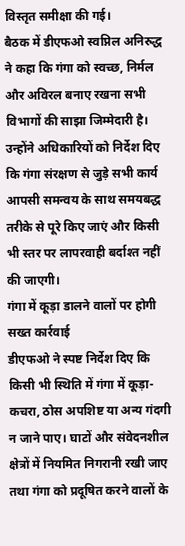विस्तृत समीक्षा की गई।
बैठक में डीएफओ स्वप्निल अनिरुद्ध ने कहा कि गंगा को स्वच्छ, निर्मल और अविरल बनाए रखना सभी विभागों की साझा जिम्मेदारी है। उन्होंने अधिकारियों को निर्देश दिए कि गंगा संरक्षण से जुड़े सभी कार्य आपसी समन्वय के साथ समयबद्ध तरीके से पूरे किए जाएं और किसी भी स्तर पर लापरवाही बर्दाश्त नहीं की जाएगी।
गंगा में कूड़ा डालने वालों पर होगी सख्त कार्रवाई
डीएफओ ने स्पष्ट निर्देश दिए कि किसी भी स्थिति में गंगा में कूड़ा-कचरा, ठोस अपशिष्ट या अन्य गंदगी न जाने पाए। घाटों और संवेदनशील क्षेत्रों में नियमित निगरानी रखी जाए तथा गंगा को प्रदूषित करने वालों के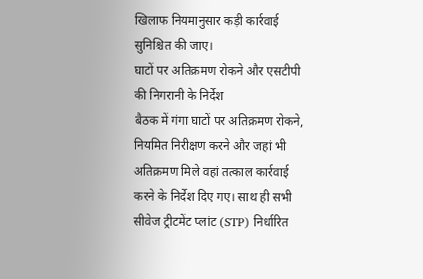खिलाफ नियमानुसार कड़ी कार्रवाई सुनिश्चित की जाए।
घाटों पर अतिक्रमण रोकने और एसटीपी की निगरानी के निर्देश
बैठक में गंगा घाटों पर अतिक्रमण रोकने, नियमित निरीक्षण करने और जहां भी अतिक्रमण मिले वहां तत्काल कार्रवाई करने के निर्देश दिए गए। साथ ही सभी सीवेज ट्रीटमेंट प्लांट (STP) निर्धारित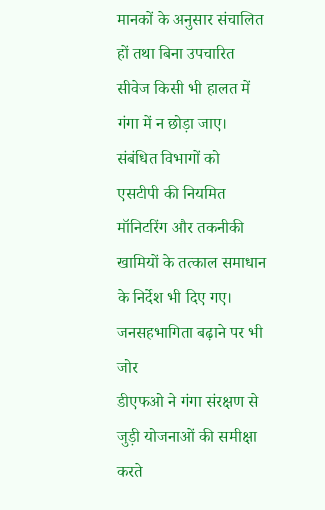मानकों के अनुसार संचालित हों तथा बिना उपचारित सीवेज किसी भी हालत में गंगा में न छोड़ा जाए। संबंधित विभागों को एसटीपी की नियमित मॉनिटरिंग और तकनीकी खामियों के तत्काल समाधान के निर्देश भी दिए गए।
जनसहभागिता बढ़ाने पर भी जोर
डीएफओ ने गंगा संरक्षण से जुड़ी योजनाओं की समीक्षा करते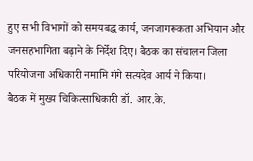हुए सभी विभागों को समयबद्ध कार्य, जनजागरूकता अभियान और जनसहभागिता बढ़ाने के निर्देश दिए। बैठक का संचालन जिला परियोजना अधिकारी नमामि गंगे सत्यदेव आर्य ने किया।
बैठक में मुख्य चिकित्साधिकारी डॉ. आर.के.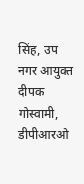सिंह, उप नगर आयुक्त दीपक गोस्वामी, डीपीआरओ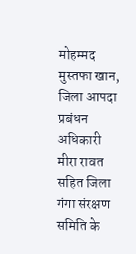मोहम्मद मुस्तफा खान, जिला आपदा प्रबंधन अधिकारी मीरा रावत सहित जिला गंगा संरक्षण समिति के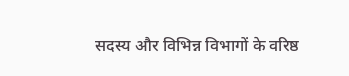सदस्य और विभिन्न विभागों के वरिष्ठ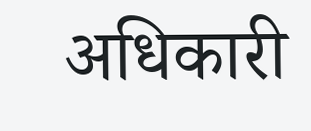अधिकारी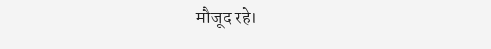मौजूद रहे।